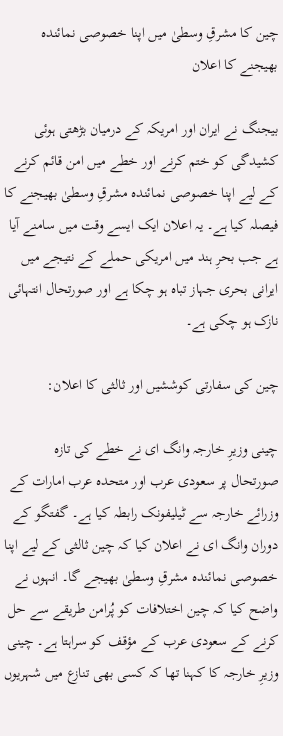چین کا مشرقِ وسطیٰ میں اپنا خصوصی نمائندہ بھیجنے کا اعلان

بیجنگ نے ایران اور امریکہ کے درمیان بڑھتی ہوئی کشیدگی کو ختم کرنے اور خطے میں امن قائم کرنے کے لیے اپنا خصوصی نمائندہ مشرقِ وسطیٰ بھیجنے کا فیصلہ کیا ہے۔ یہ اعلان ایک ایسے وقت میں سامنے آیا ہے جب بحرِ ہند میں امریکی حملے کے نتیجے میں ایرانی بحری جہاز تباہ ہو چکا ہے اور صورتحال انتہائی نازک ہو چکی ہے۔

چین کی سفارتی کوششیں اور ثالثی کا اعلان:

چینی وزیرِ خارجہ وانگ ای نے خطے کی تازہ صورتحال پر سعودی عرب اور متحدہ عرب امارات کے وزرائے خارجہ سے ٹیلیفونک رابطہ کیا ہے۔ گفتگو کے دوران وانگ ای نے اعلان کیا کہ چین ثالثی کے لیے اپنا خصوصی نمائندہ مشرقِ وسطیٰ بھیجے گا۔ انہوں نے واضح کیا کہ چین اختلافات کو پُرامن طریقے سے حل کرنے کے سعودی عرب کے مؤقف کو سراہتا ہے۔ چینی وزیرِ خارجہ کا کہنا تھا کہ کسی بھی تنازع میں شہریوں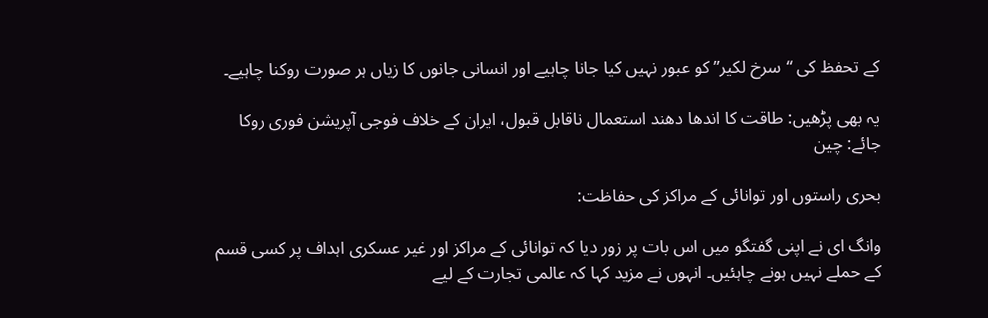کے تحفظ کی “سرخ لکیر” کو عبور نہیں کیا جانا چاہیے اور انسانی جانوں کا زیاں ہر صورت روکنا چاہیے۔

یہ بھی پڑھیں: طاقت کا اندھا دھند استعمال ناقابل قبول، ایران کے خلاف فوجی آپریشن فوری روکا جائے: چین

بحری راستوں اور توانائی کے مراکز کی حفاظت:

وانگ ای نے اپنی گفتگو میں اس بات پر زور دیا کہ توانائی کے مراکز اور غیر عسکری اہداف پر کسی قسم کے حملے نہیں ہونے چاہئیں۔ انہوں نے مزید کہا کہ عالمی تجارت کے لیے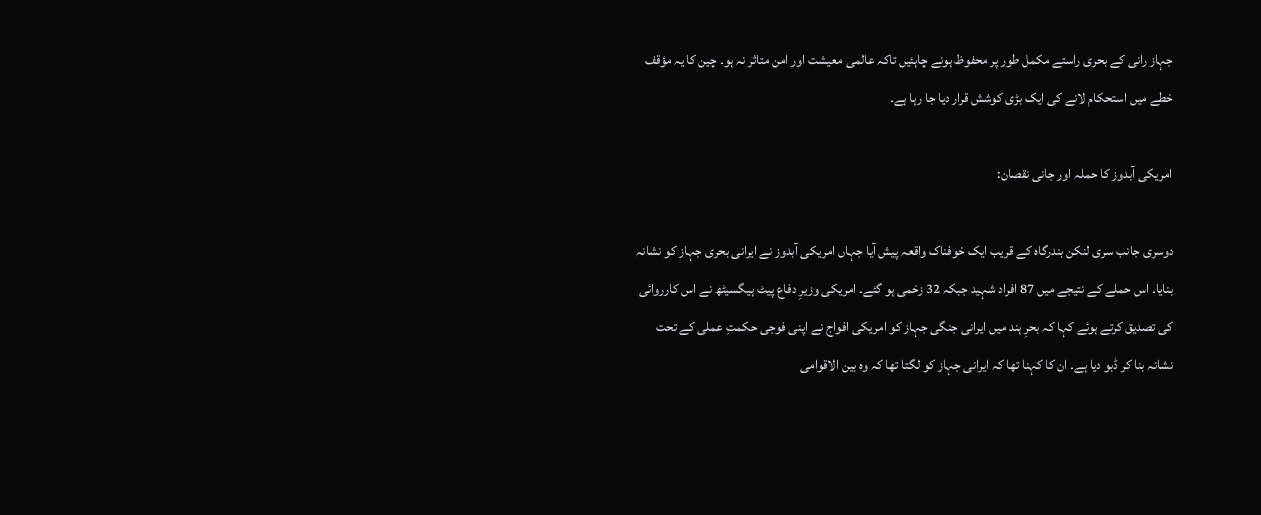جہاز رانی کے بحری راستے مکمل طور پر محفوظ ہونے چاہئیں تاکہ عالمی معیشت اور امن متاثر نہ ہو۔ چین کا یہ مؤقف خطے میں استحکام لانے کی ایک بڑی کوشش قرار دیا جا رہا ہے۔

امریکی آبدوز کا حملہ اور جانی نقصان:

دوسری جانب سری لنکن بندرگاہ کے قریب ایک خوفناک واقعہ پیش آیا جہاں امریکی آبدوز نے ایرانی بحری جہاز کو نشانہ بنایا۔ اس حملے کے نتیجے میں 87 افراد شہید جبکہ 32 زخمی ہو گئے۔ امریکی وزیرِ دفاع پیٹ ہیگسیٹھ نے اس کارروائی کی تصدیق کرتے ہوئے کہا کہ بحرِ ہند میں ایرانی جنگی جہاز کو امریکی افواج نے اپنی فوجی حکمتِ عملی کے تحت نشانہ بنا کر ڈبو دیا ہے۔ ان کا کہنا تھا کہ ایرانی جہاز کو لگتا تھا کہ وہ بین الاقوامی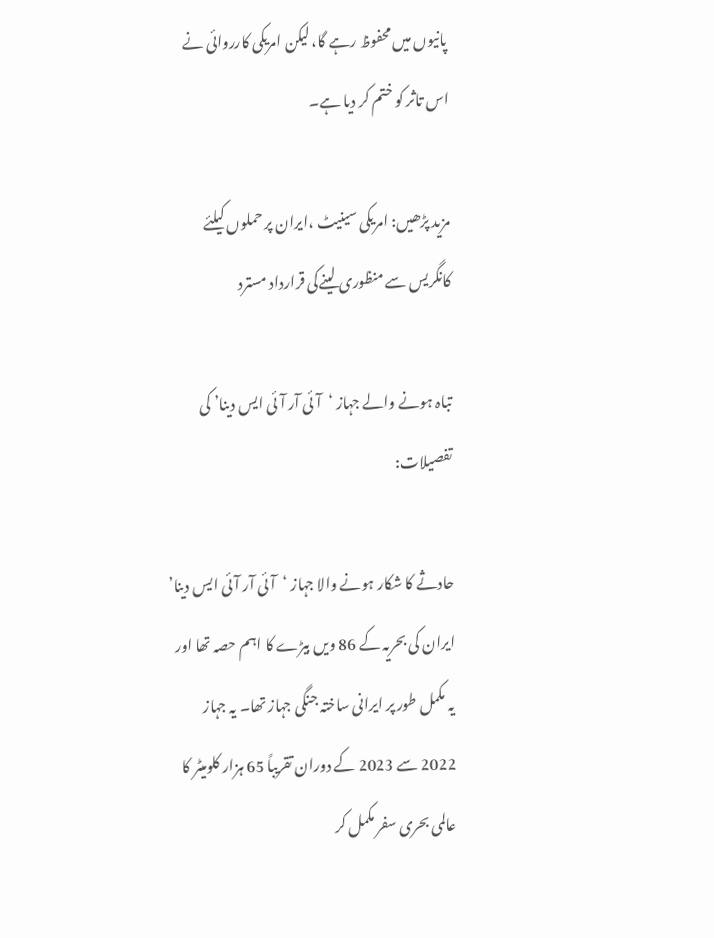پانیوں میں محفوظ رہے گا، لیکن امریکی کارروائی نے اس تاثر کو ختم کر دیا ہے۔

مزید پڑھیں: امریکی سینیٹ ،ایران پر حملوں کیلئے کانگریس سے منظوری لینےکی قرارداد مسترد

تباہ ہونے والے جہاز ‘آئی آر آئی ایس دینا’ کی تفصیلات:

حادثے کا شکار ہونے والا جہاز ‘آئی آر آئی ایس دینا’ ایران کی بحریہ کے 86 ویں بیڑے کا اہم حصہ تھا اور یہ مکمل طور پر ایرانی ساختہ جنگی جہاز تھا۔ یہ جہاز 2022 سے 2023 کے دوران تقریباً 65 ہزار کلومیٹر کا عالمی بحری سفر مکمل کر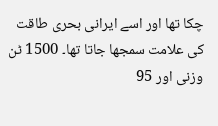چکا تھا اور اسے ایرانی بحری طاقت کی علامت سمجھا جاتا تھا۔ 1500 ٹن وزنی اور 95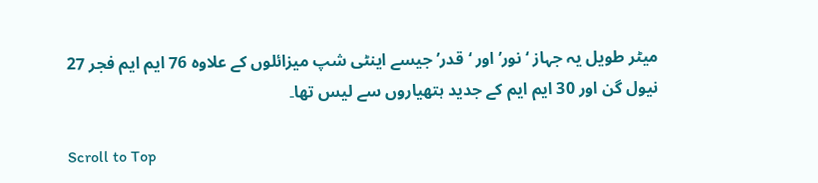میٹر طویل یہ جہاز ‘نور’ اور ‘قدر’ جیسے اینٹی شپ میزائلوں کے علاوہ 76 ایم ایم فجر 27 نیول گن اور 30 ایم ایم کے جدید ہتھیاروں سے لیس تھا۔

Scroll to Top